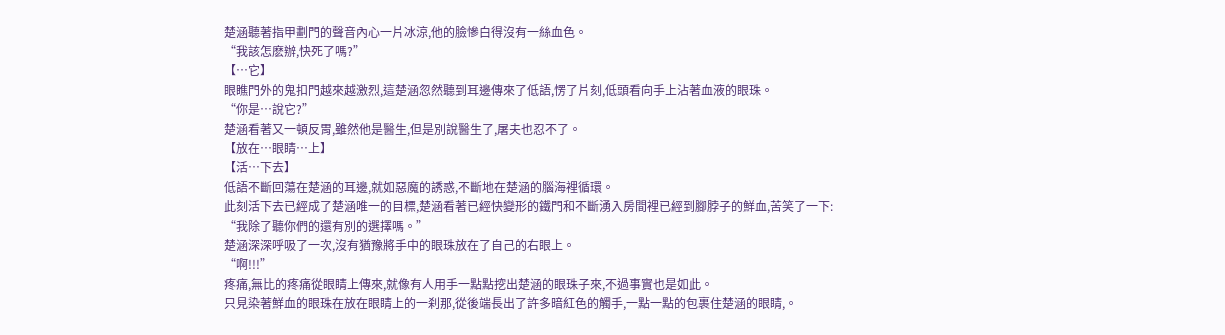楚涵聽著指甲劃門的聲音內心一片冰涼,他的臉慘白得沒有一絲血色。
“我該怎麽辦,快死了嗎?”
【…它】
眼瞧門外的鬼扣門越來越激烈,這楚涵忽然聽到耳邊傳來了低語,愣了片刻,低頭看向手上沾著血液的眼珠。
“你是…說它?”
楚涵看著又一頓反胃,雖然他是醫生,但是別說醫生了,屠夫也忍不了。
【放在…眼睛…上】
【活…下去】
低語不斷回蕩在楚涵的耳邊,就如惡魔的誘惑,不斷地在楚涵的腦海裡循環。
此刻活下去已經成了楚涵唯一的目標,楚涵看著已經快變形的鐵門和不斷湧入房間裡已經到腳脖子的鮮血,苦笑了一下:
“我除了聽你們的還有別的選擇嗎。”
楚涵深深呼吸了一次,沒有猶豫將手中的眼珠放在了自己的右眼上。
“啊!!!”
疼痛,無比的疼痛從眼睛上傳來,就像有人用手一點點挖出楚涵的眼珠子來,不過事實也是如此。
只見染著鮮血的眼珠在放在眼睛上的一刹那,從後端長出了許多暗紅色的觸手,一點一點的包裹住楚涵的眼睛,。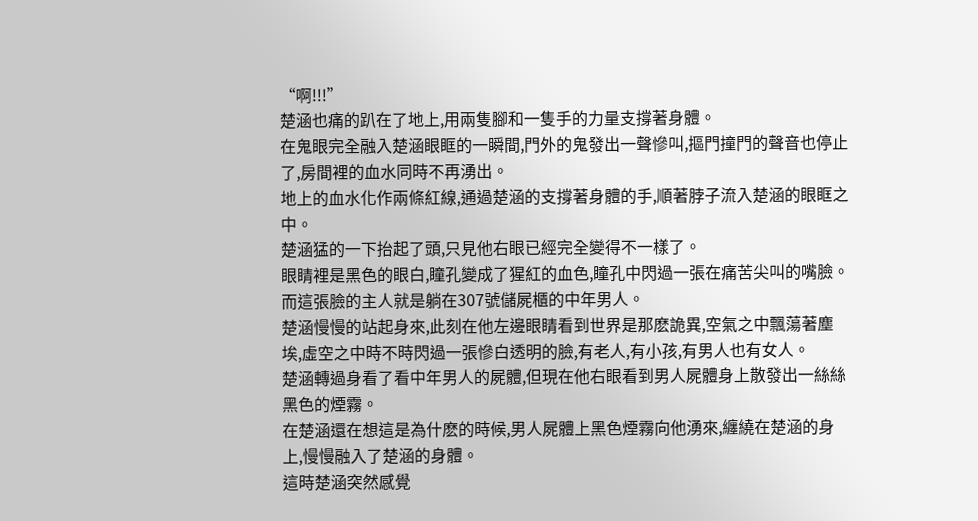“啊!!!”
楚涵也痛的趴在了地上,用兩隻腳和一隻手的力量支撐著身體。
在鬼眼完全融入楚涵眼眶的一瞬間,門外的鬼發出一聲慘叫,摳門撞門的聲音也停止了,房間裡的血水同時不再湧出。
地上的血水化作兩條紅線,通過楚涵的支撐著身體的手,順著脖子流入楚涵的眼眶之中。
楚涵猛的一下抬起了頭,只見他右眼已經完全變得不一樣了。
眼睛裡是黑色的眼白,瞳孔變成了猩紅的血色,瞳孔中閃過一張在痛苦尖叫的嘴臉。而這張臉的主人就是躺在307號儲屍櫃的中年男人。
楚涵慢慢的站起身來,此刻在他左邊眼睛看到世界是那麽詭異,空氣之中飄蕩著塵埃,虛空之中時不時閃過一張慘白透明的臉,有老人,有小孩,有男人也有女人。
楚涵轉過身看了看中年男人的屍體,但現在他右眼看到男人屍體身上散發出一絲絲黑色的煙霧。
在楚涵還在想這是為什麽的時候,男人屍體上黑色煙霧向他湧來,纏繞在楚涵的身上,慢慢融入了楚涵的身體。
這時楚涵突然感覺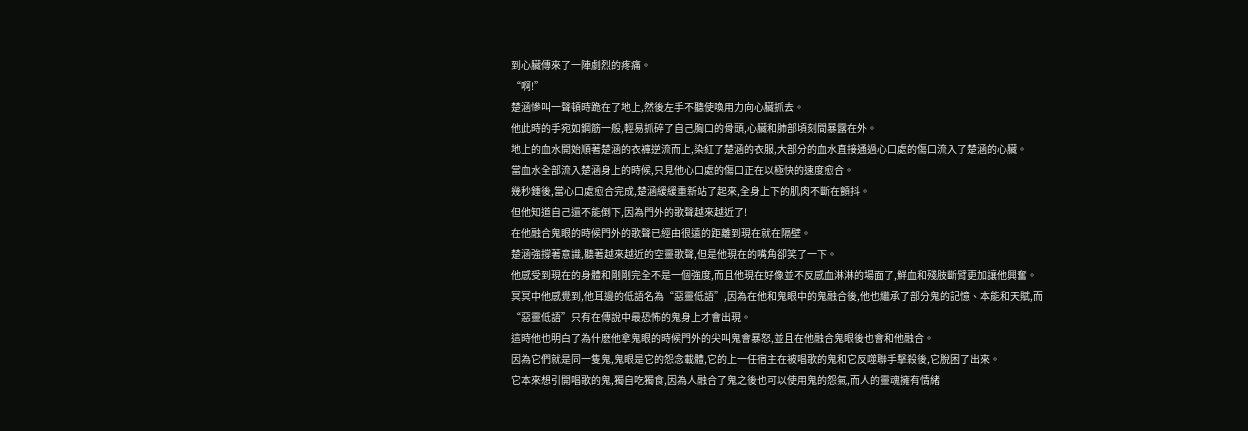到心臟傳來了一陣劇烈的疼痛。
“啊!”
楚涵慘叫一聲頓時跪在了地上,然後左手不聽使喚用力向心臟抓去。
他此時的手宛如鋼筋一般,輕易抓碎了自己胸口的骨頭,心臟和肺部頃刻間暴露在外。
地上的血水開始順著楚涵的衣褲逆流而上,染紅了楚涵的衣服,大部分的血水直接通過心口處的傷口流入了楚涵的心臟。
當血水全部流入楚涵身上的時候,只見他心口處的傷口正在以極快的速度愈合。
幾秒鍾後,當心口處愈合完成,楚涵緩緩重新站了起來,全身上下的肌肉不斷在顫抖。
但他知道自己還不能倒下,因為門外的歌聲越來越近了!
在他融合鬼眼的時候門外的歌聲已經由很遠的距離到現在就在隔壁。
楚涵強撐著意識,聽著越來越近的空靈歌聲,但是他現在的嘴角卻笑了一下。
他感受到現在的身體和剛剛完全不是一個強度,而且他現在好像並不反感血淋淋的場面了,鮮血和殘肢斷臂更加讓他興奮。
冥冥中他感覺到,他耳邊的低語名為“惡靈低語”,因為在他和鬼眼中的鬼融合後,他也繼承了部分鬼的記憶、本能和天賦,而“惡靈低語”只有在傳說中最恐怖的鬼身上才會出現。
這時他也明白了為什麽他拿鬼眼的時候門外的尖叫鬼會暴怒,並且在他融合鬼眼後也會和他融合。
因為它們就是同一隻鬼,鬼眼是它的怨念載體,它的上一任宿主在被唱歌的鬼和它反噬聯手擊殺後,它脫困了出來。
它本來想引開唱歌的鬼,獨自吃獨食,因為人融合了鬼之後也可以使用鬼的怨氣,而人的靈魂擁有情緒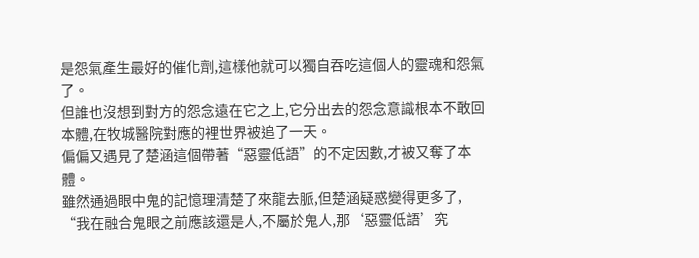是怨氣產生最好的催化劑,這樣他就可以獨自吞吃這個人的靈魂和怨氣了。
但誰也沒想到對方的怨念遠在它之上,它分出去的怨念意識根本不敢回本體,在牧城醫院對應的裡世界被追了一天。
偏偏又遇見了楚涵這個帶著“惡靈低語”的不定因數,才被又奪了本體。
雖然通過眼中鬼的記憶理清楚了來龍去脈,但楚涵疑惑變得更多了,
“我在融合鬼眼之前應該還是人,不屬於鬼人,那‘惡靈低語’究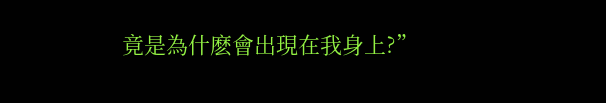竟是為什麽會出現在我身上?”